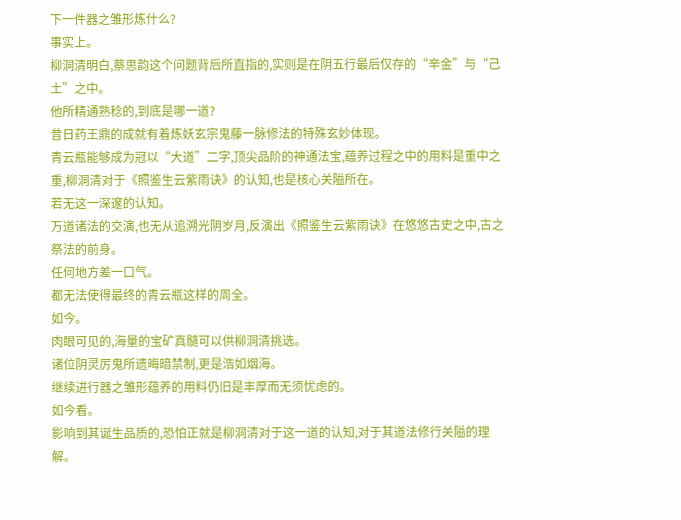下一件器之雏形炼什么?
事实上。
柳洞清明白,蔡思韵这个问题背后所直指的,实则是在阴五行最后仅存的“辛金”与“己土”之中。
他所精通熟稔的,到底是哪一道?
昔日药王鼎的成就有着炼妖玄宗鬼藤一脉修法的特殊玄妙体现。
青云瓶能够成为冠以“大道”二字,顶尖品阶的神通法宝,蕴养过程之中的用料是重中之重,柳洞清对于《照鉴生云紫雨诀》的认知,也是核心关隘所在。
若无这一深邃的认知。
万道诸法的交演,也无从追溯光阴岁月,反演出《照鉴生云紫雨诀》在悠悠古史之中,古之祭法的前身。
任何地方差一口气。
都无法使得最终的青云瓶这样的周全。
如今。
肉眼可见的,海量的宝矿真髓可以供柳洞清挑选。
诸位阴灵厉鬼所遗晦暗禁制,更是浩如烟海。
继续进行器之雏形蕴养的用料仍旧是丰厚而无须忧虑的。
如今看。
影响到其诞生品质的,恐怕正就是柳洞清对于这一道的认知,对于其道法修行关隘的理解。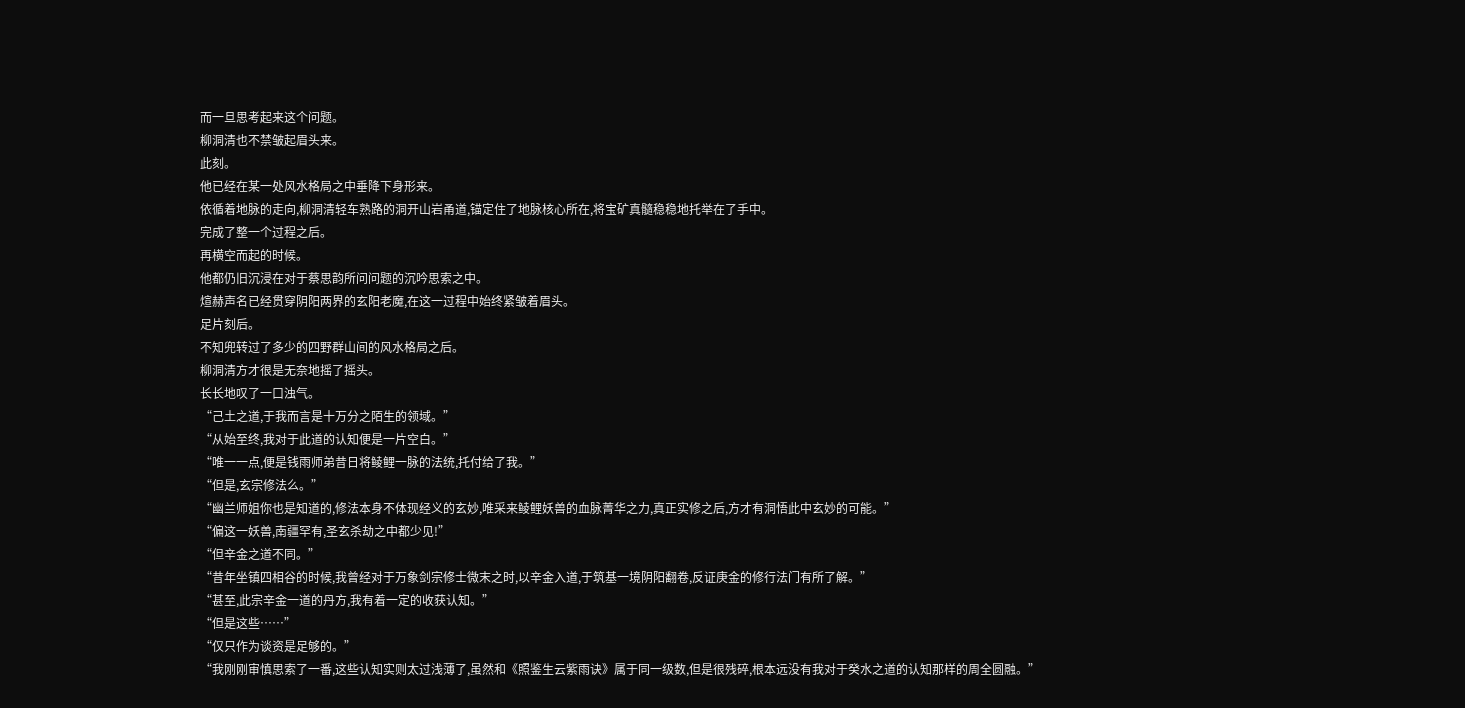而一旦思考起来这个问题。
柳洞清也不禁皱起眉头来。
此刻。
他已经在某一处风水格局之中垂降下身形来。
依循着地脉的走向,柳洞清轻车熟路的洞开山岩甬道,锚定住了地脉核心所在,将宝矿真髓稳稳地托举在了手中。
完成了整一个过程之后。
再横空而起的时候。
他都仍旧沉浸在对于蔡思韵所问问题的沉吟思索之中。
煊赫声名已经贯穿阴阳两界的玄阳老魔,在这一过程中始终紧皱着眉头。
足片刻后。
不知兜转过了多少的四野群山间的风水格局之后。
柳洞清方才很是无奈地摇了摇头。
长长地叹了一口浊气。
“己土之道,于我而言是十万分之陌生的领域。”
“从始至终,我对于此道的认知便是一片空白。”
“唯一一点,便是钱雨师弟昔日将鲮鲤一脉的法统,托付给了我。”
“但是,玄宗修法么。”
“幽兰师姐你也是知道的,修法本身不体现经义的玄妙,唯采来鲮鲤妖兽的血脉菁华之力,真正实修之后,方才有洞悟此中玄妙的可能。”
“偏这一妖兽,南疆罕有,圣玄杀劫之中都少见!”
“但辛金之道不同。”
“昔年坐镇四相谷的时候,我曾经对于万象剑宗修士微末之时,以辛金入道,于筑基一境阴阳翻卷,反证庚金的修行法门有所了解。”
“甚至,此宗辛金一道的丹方,我有着一定的收获认知。”
“但是这些……”
“仅只作为谈资是足够的。”
“我刚刚审慎思索了一番,这些认知实则太过浅薄了,虽然和《照鉴生云紫雨诀》属于同一级数,但是很残碎,根本远没有我对于癸水之道的认知那样的周全圆融。”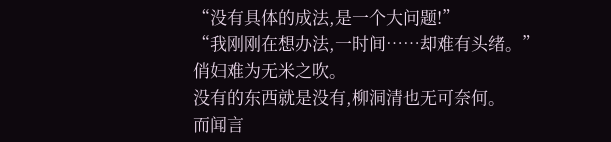“没有具体的成法,是一个大问题!”
“我刚刚在想办法,一时间……却难有头绪。”
俏妇难为无米之吹。
没有的东西就是没有,柳洞清也无可奈何。
而闻言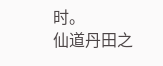时。
仙道丹田之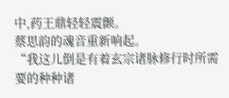中,药王鼎轻轻震颤。
蔡思韵的魂音重新响起。
“我这儿倒是有着玄宗诸脉修行时所需要的种种诸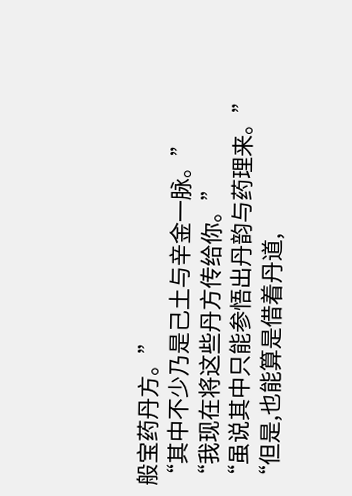般宝药丹方。”
“其中不少乃是己土与辛金一脉。”
“我现在将这些丹方传给你。”
“虽说其中只能参悟出丹韵与药理来。”
“但是,也能算是借着丹道,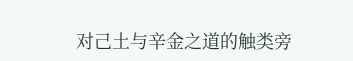对己土与辛金之道的触类旁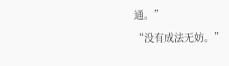通。”
“没有成法无妨。”